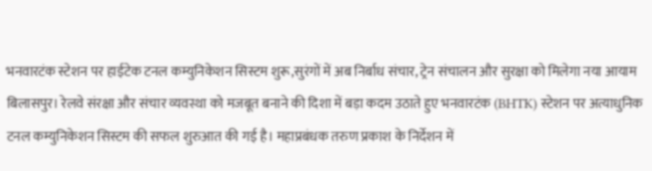भनवारटंक स्टेशन पर हाईटेक टनल कम्युनिकेशन सिस्टम शुरू,सुरंगों में अब निर्बाध संचार, ट्रेन संचालन और सुरक्षा को मिलेगा नया आयाम
बिलासपुर। रेलवे संरक्षा और संचार व्यवस्था को मजबूत बनाने की दिशा में बड़ा कदम उठाते हुए भनवारटंक (BHTK) स्टेशन पर अत्याधुनिक टनल कम्युनिकेशन सिस्टम की सफल शुरुआत की गई है। महाप्रबंधक तरुण प्रकाश के निर्देशन में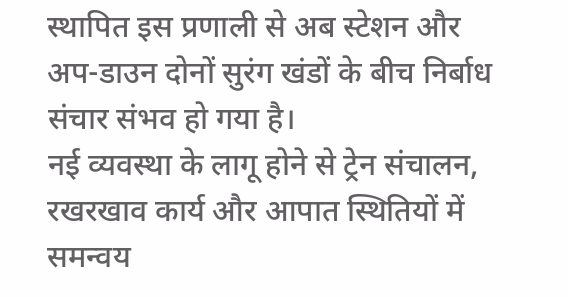स्थापित इस प्रणाली से अब स्टेशन और अप-डाउन दोनों सुरंग खंडों के बीच निर्बाध संचार संभव हो गया है।
नई व्यवस्था के लागू होने से ट्रेन संचालन, रखरखाव कार्य और आपात स्थितियों में समन्वय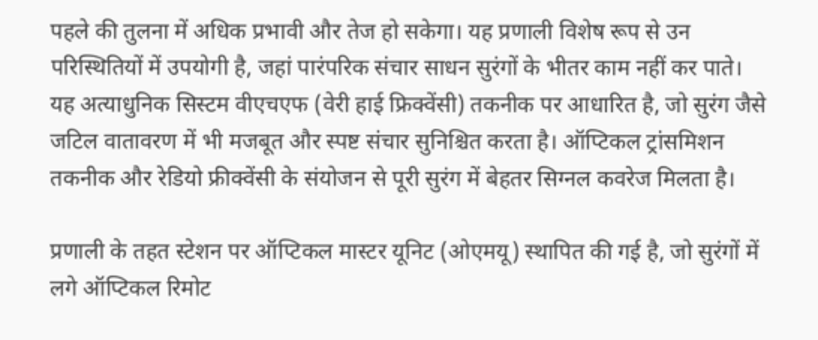पहले की तुलना में अधिक प्रभावी और तेज हो सकेगा। यह प्रणाली विशेष रूप से उन परिस्थितियों में उपयोगी है, जहां पारंपरिक संचार साधन सुरंगों के भीतर काम नहीं कर पाते।
यह अत्याधुनिक सिस्टम वीएचएफ (वेरी हाई फ्रिक्वेंसी) तकनीक पर आधारित है, जो सुरंग जैसे जटिल वातावरण में भी मजबूत और स्पष्ट संचार सुनिश्चित करता है। ऑप्टिकल ट्रांसमिशन तकनीक और रेडियो फ्रीक्वेंसी के संयोजन से पूरी सुरंग में बेहतर सिग्नल कवरेज मिलता है।

प्रणाली के तहत स्टेशन पर ऑप्टिकल मास्टर यूनिट (ओएमयू) स्थापित की गई है, जो सुरंगों में लगे ऑप्टिकल रिमोट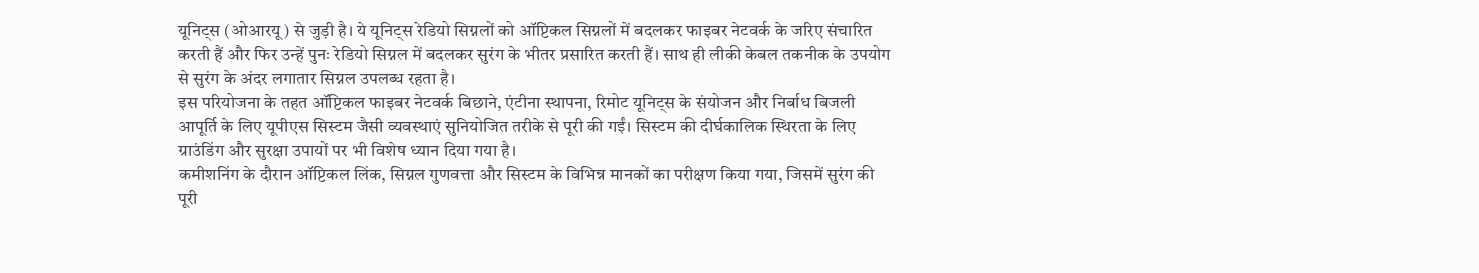यूनिट्स (ओआरयू) से जुड़ी है। ये यूनिट्स रेडियो सिग्नलों को ऑप्टिकल सिग्नलों में बदलकर फाइबर नेटवर्क के जरिए संचारित करती हैं और फिर उन्हें पुनः रेडियो सिग्नल में बदलकर सुरंग के भीतर प्रसारित करती हैं। साथ ही लीकी केबल तकनीक के उपयोग से सुरंग के अंदर लगातार सिग्नल उपलब्ध रहता है।
इस परियोजना के तहत ऑप्टिकल फाइबर नेटवर्क बिछाने, एंटीना स्थापना, रिमोट यूनिट्स के संयोजन और निर्बाध बिजली आपूर्ति के लिए यूपीएस सिस्टम जैसी व्यवस्थाएं सुनियोजित तरीके से पूरी की गईं। सिस्टम की दीर्घकालिक स्थिरता के लिए ग्राउंडिंग और सुरक्षा उपायों पर भी विशेष ध्यान दिया गया है।
कमीशनिंग के दौरान ऑप्टिकल लिंक, सिग्नल गुणवत्ता और सिस्टम के विभिन्न मानकों का परीक्षण किया गया, जिसमें सुरंग की पूरी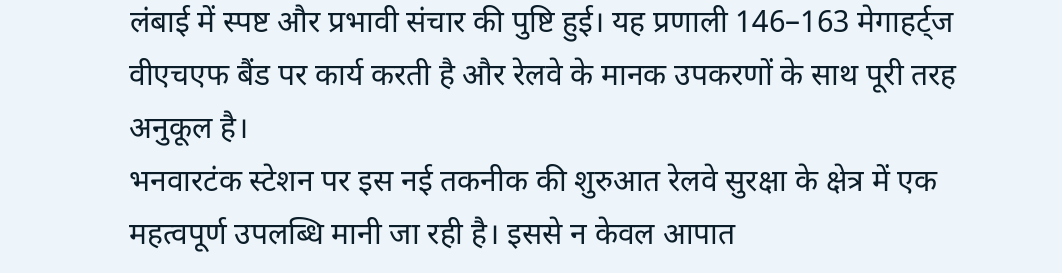लंबाई में स्पष्ट और प्रभावी संचार की पुष्टि हुई। यह प्रणाली 146–163 मेगाहर्ट्ज वीएचएफ बैंड पर कार्य करती है और रेलवे के मानक उपकरणों के साथ पूरी तरह अनुकूल है।
भनवारटंक स्टेशन पर इस नई तकनीक की शुरुआत रेलवे सुरक्षा के क्षेत्र में एक महत्वपूर्ण उपलब्धि मानी जा रही है। इससे न केवल आपात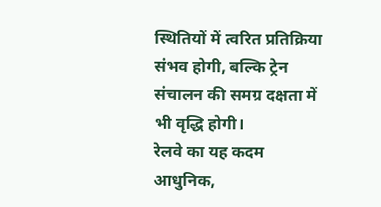स्थितियों में त्वरित प्रतिक्रिया संभव होगी, बल्कि ट्रेन संचालन की समग्र दक्षता में भी वृद्धि होगी।
रेलवे का यह कदम आधुनिक,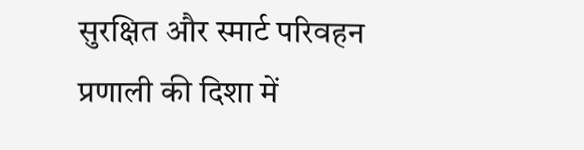सुरक्षित और स्मार्ट परिवहन प्रणाली की दिशा में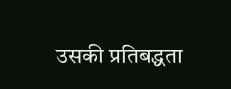उसकी प्रतिबद्धता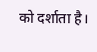को दर्शाता है।